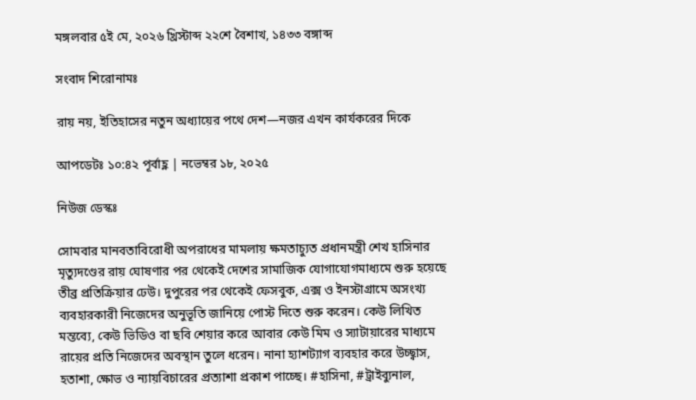মঙ্গলবার ৫ই মে, ২০২৬ খ্রিস্টাব্দ ২২শে বৈশাখ, ১৪৩৩ বঙ্গাব্দ

সংবাদ শিরোনামঃ

রায় নয়, ইতিহাসের নতুন অধ্যায়ের পথে দেশ—নজর এখন কার্যকরের দিকে

আপডেটঃ ১০:৪২ পূর্বাহ্ণ | নভেম্বর ১৮, ২০২৫

নিউজ ডেস্কঃ

সোমবার মানবতাবিরোধী অপরাধের মামলায় ক্ষমতাচ্যুত প্রধানমন্ত্রী শেখ হাসিনার মৃত্যুদণ্ডের রায় ঘোষণার পর থেকেই দেশের সামাজিক যোগাযোগমাধ্যমে শুরু হয়েছে তীব্র প্রতিক্রিয়ার ঢেউ। দুপুরের পর থেকেই ফেসবুক, এক্স ও ইনস্টাগ্রামে অসংখ্য ব্যবহারকারী নিজেদের অনুভূতি জানিয়ে পোস্ট দিতে শুরু করেন। কেউ লিখিত মন্তব্যে, কেউ ভিডিও বা ছবি শেয়ার করে আবার কেউ মিম ও স্যাটায়ারের মাধ্যমে রায়ের প্রতি নিজেদের অবস্থান তুলে ধরেন। নানা হ্যাশট্যাগ ব্যবহার করে উচ্ছ্বাস, হতাশা, ক্ষোভ ও ন্যায়বিচারের প্রত্যাশা প্রকাশ পাচ্ছে। #হাসিনা, #ট্রাইব্যুনাল,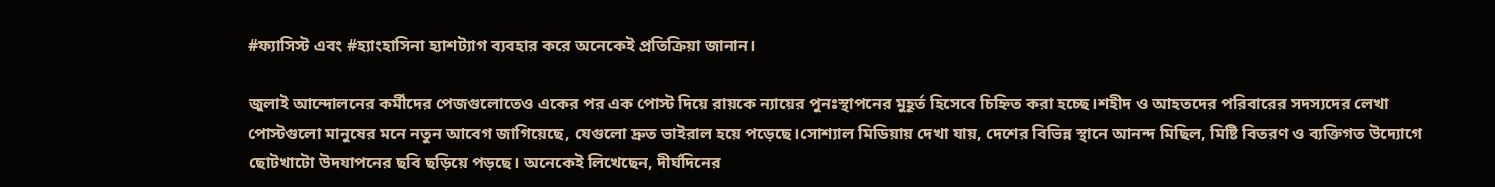#ফ্যাসিস্ট এবং #হ্যাংহাসিনা হ্যাশট্যাগ ব্যবহার করে অনেকেই প্রতিক্রিয়া জানান।

জুলাই আন্দোলনের কর্মীদের পেজগুলোতেও একের পর এক পোস্ট দিয়ে রায়কে ন্যায়ের পুনঃস্থাপনের মুহূর্ত হিসেবে চিহ্নিত করা হচ্ছে।শহীদ ও আহতদের পরিবারের সদস্যদের লেখা পোস্টগুলো মানুষের মনে নতুন আবেগ জাগিয়েছে, যেগুলো দ্রুত ভাইরাল হয়ে পড়েছে।সোশ্যাল মিডিয়ায় দেখা যায়, দেশের বিভিন্ন স্থানে আনন্দ মিছিল, মিষ্টি বিতরণ ও ব্যক্তিগত উদ্যোগে ছোটখাটো উদযাপনের ছবি ছড়িয়ে পড়ছে। অনেকেই লিখেছেন, দীর্ঘদিনের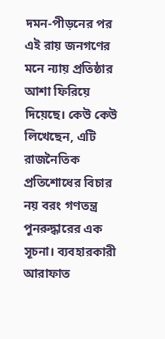দমন-পীড়নের পর এই রায় জনগণের মনে ন্যায় প্রতিষ্ঠার আশা ফিরিয়ে দিয়েছে। কেউ কেউ লিখেছেন, এটি রাজনৈতিক প্রতিশোধের বিচার নয় বরং গণতন্ত্র পুনরুদ্ধারের এক সূচনা। ব্যবহারকারী আরাফাত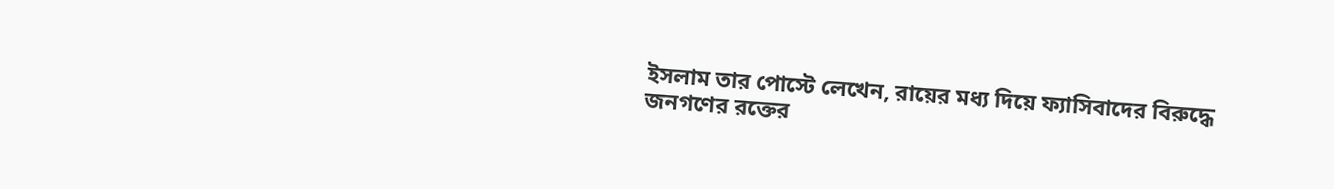ইসলাম তার পোস্টে লেখেন, রায়ের মধ্য দিয়ে ফ্যাসিবাদের বিরুদ্ধে জনগণের রক্তের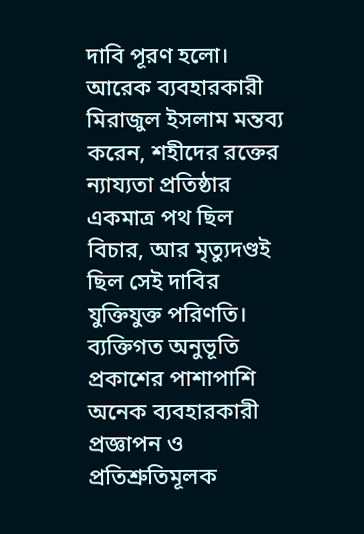দাবি পূরণ হলো। আরেক ব্যবহারকারী মিরাজুল ইসলাম মন্তব্য করেন, শহীদের রক্তের ন্যায্যতা প্রতিষ্ঠার একমাত্র পথ ছিল বিচার, আর মৃত্যুদণ্ডই ছিল সেই দাবির যুক্তিযুক্ত পরিণতি। ব্যক্তিগত অনুভূতি প্রকাশের পাশাপাশি অনেক ব্যবহারকারী প্রজ্ঞাপন ও প্রতিশ্রুতিমূলক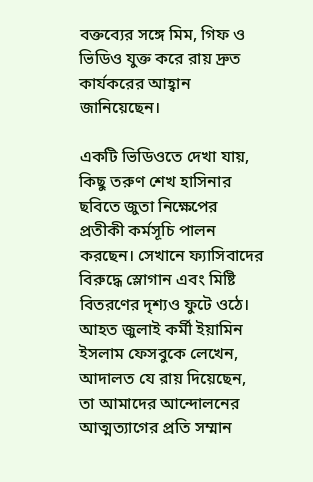বক্তব্যের সঙ্গে মিম, গিফ ও ভিডিও যুক্ত করে রায় দ্রুত কার্যকরের আহ্বান জানিয়েছেন।

একটি ভিডিওতে দেখা যায়, কিছু তরুণ শেখ হাসিনার ছবিতে জুতা নিক্ষেপের প্রতীকী কর্মসূচি পালন করছেন। সেখানে ফ্যাসিবাদের বিরুদ্ধে স্লোগান এবং মিষ্টি বিতরণের দৃশ্যও ফুটে ওঠে। আহত জুলাই কর্মী ইয়ামিন ইসলাম ফেসবুকে লেখেন, আদালত যে রায় দিয়েছেন, তা আমাদের আন্দোলনের আত্মত্যাগের প্রতি সম্মান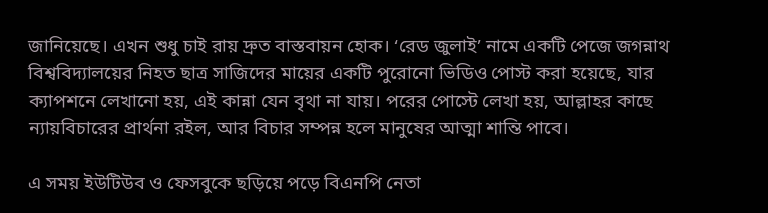জানিয়েছে। এখন শুধু চাই রায় দ্রুত বাস্তবায়ন হোক। ‘রেড জুলাই’ নামে একটি পেজে জগন্নাথ বিশ্ববিদ্যালয়ের নিহত ছাত্র সাজিদের মায়ের একটি পুরোনো ভিডিও পোস্ট করা হয়েছে, যার ক্যাপশনে লেখানো হয়, এই কান্না যেন বৃথা না যায়। পরের পোস্টে লেখা হয়, আল্লাহর কাছে ন্যায়বিচারের প্রার্থনা রইল, আর বিচার সম্পন্ন হলে মানুষের আত্মা শান্তি পাবে।

এ সময় ইউটিউব ও ফেসবুকে ছড়িয়ে পড়ে বিএনপি নেতা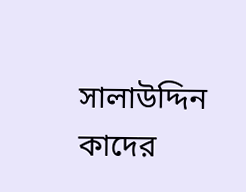সালাউদ্দিন কাদের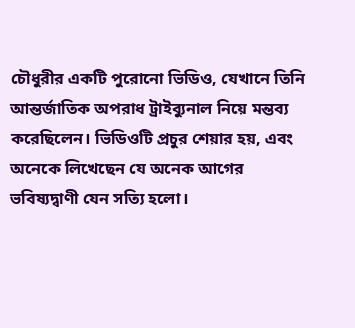চৌধুরীর একটি পুরোনো ভিডিও, যেখানে তিনি আন্তর্জাতিক অপরাধ ট্রাইব্যুনাল নিয়ে মন্তব্য করেছিলেন। ভিডিওটি প্রচুর শেয়ার হয়, এবং অনেকে লিখেছেন যে অনেক আগের ভবিষ্যদ্বাণী যেন সত্যি হলো।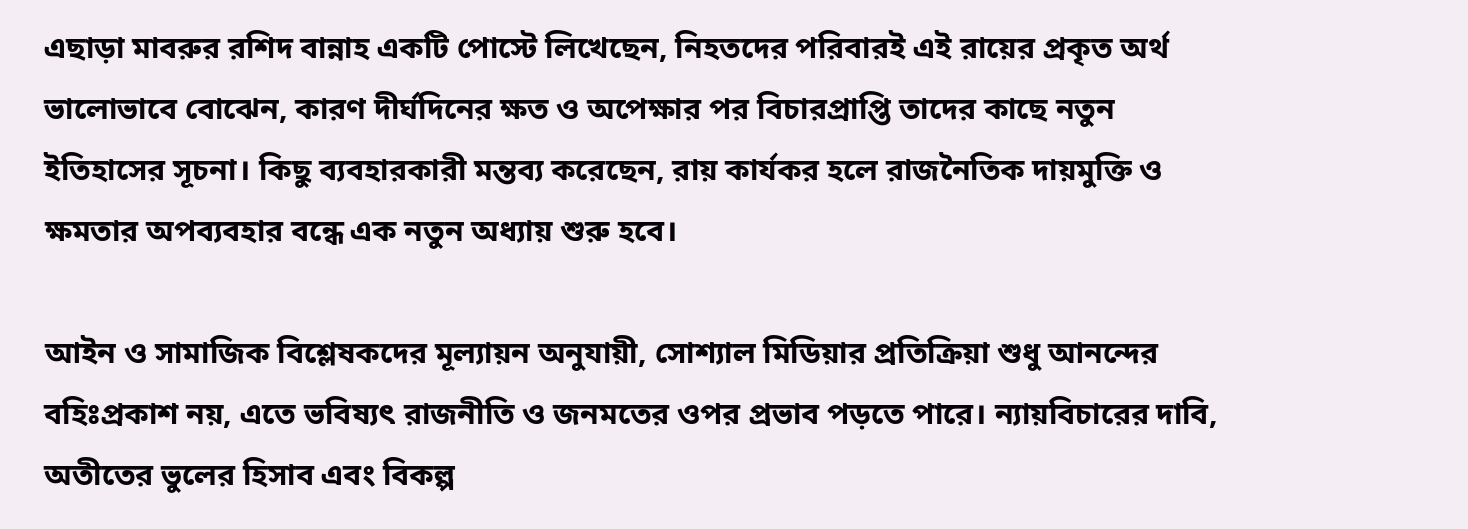এছাড়া মাবরুর রশিদ বান্নাহ একটি পোস্টে লিখেছেন, নিহতদের পরিবারই এই রায়ের প্রকৃত অর্থ ভালোভাবে বোঝেন, কারণ দীর্ঘদিনের ক্ষত ও অপেক্ষার পর বিচারপ্রাপ্তি তাদের কাছে নতুন ইতিহাসের সূচনা। কিছু ব্যবহারকারী মন্তব্য করেছেন, রায় কার্যকর হলে রাজনৈতিক দায়মুক্তি ও ক্ষমতার অপব্যবহার বন্ধে এক নতুন অধ্যায় শুরু হবে।

আইন ও সামাজিক বিশ্লেষকদের মূল্যায়ন অনুযায়ী, সোশ্যাল মিডিয়ার প্রতিক্রিয়া শুধু আনন্দের বহিঃপ্রকাশ নয়, এতে ভবিষ্যৎ রাজনীতি ও জনমতের ওপর প্রভাব পড়তে পারে। ন্যায়বিচারের দাবি, অতীতের ভুলের হিসাব এবং বিকল্প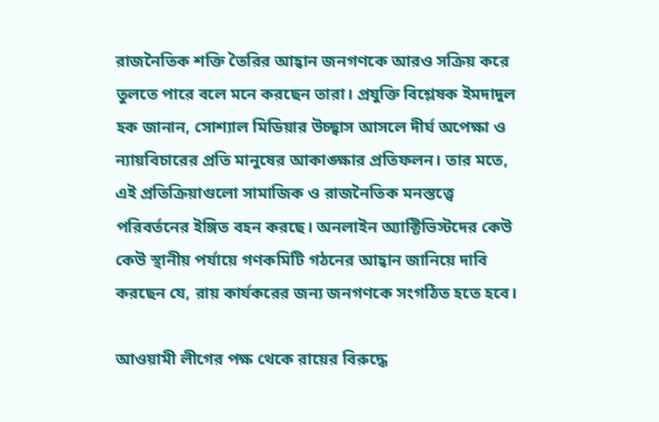রাজনৈতিক শক্তি তৈরির আহ্বান জনগণকে আরও সক্রিয় করে তুলতে পারে বলে মনে করছেন তারা। প্রযুক্তি বিশ্লেষক ইমদাদুল হক জানান, সোশ্যাল মিডিয়ার উচ্ছ্বাস আসলে দীর্ঘ অপেক্ষা ও ন্যায়বিচারের প্রতি মানুষের আকাঙ্ক্ষার প্রতিফলন। তার মতে, এই প্রতিক্রিয়াগুলো সামাজিক ও রাজনৈতিক মনস্তত্ত্বে পরিবর্তনের ইঙ্গিত বহন করছে। অনলাইন অ্যাক্টিভিস্টদের কেউ কেউ স্থানীয় পর্যায়ে গণকমিটি গঠনের আহ্বান জানিয়ে দাবি করছেন যে, রায় কার্যকরের জন্য জনগণকে সংগঠিত হতে হবে।

আওয়ামী লীগের পক্ষ থেকে রায়ের বিরুদ্ধে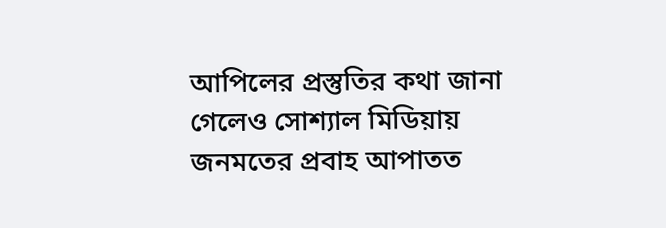আপিলের প্রস্তুতির কথা জানা গেলেও সোশ্যাল মিডিয়ায় জনমতের প্রবাহ আপাতত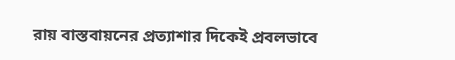রায় বাস্তবায়নের প্রত্যাশার দিকেই প্রবলভাবে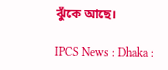ঝুঁকে আছে।

IPCS News : Dhaka :